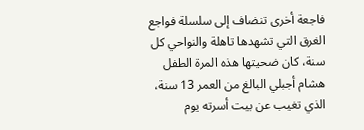فاجعة أخرى تنضاف إلى سلسلة فواجع الغرق التي تشهدها تاهلة والنواحي كل سنة، كان ضحيتها هذه المرة الطفل هشام أجبلي البالغ من العمر 13 سنة، الذي تغيب عن بيت أسرته يوم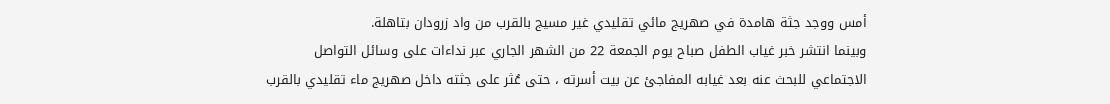أمس ووجد جثة هامدة في صهريج مائي تقليدي غير مسيج بالقرب من واد زرودان بتاهلة.
وبينما انتشر خبر غياب الطفل صباح يوم الجمعة 22 من الشهر الجاري عبر نداءات على وسائل التواصل الاجتماعي للبحث عنه بعد غيابه المفاجئ عن بيت أسرته ، حتى عُثر على جثته داخل صهريج ماء تقليدي بالقرب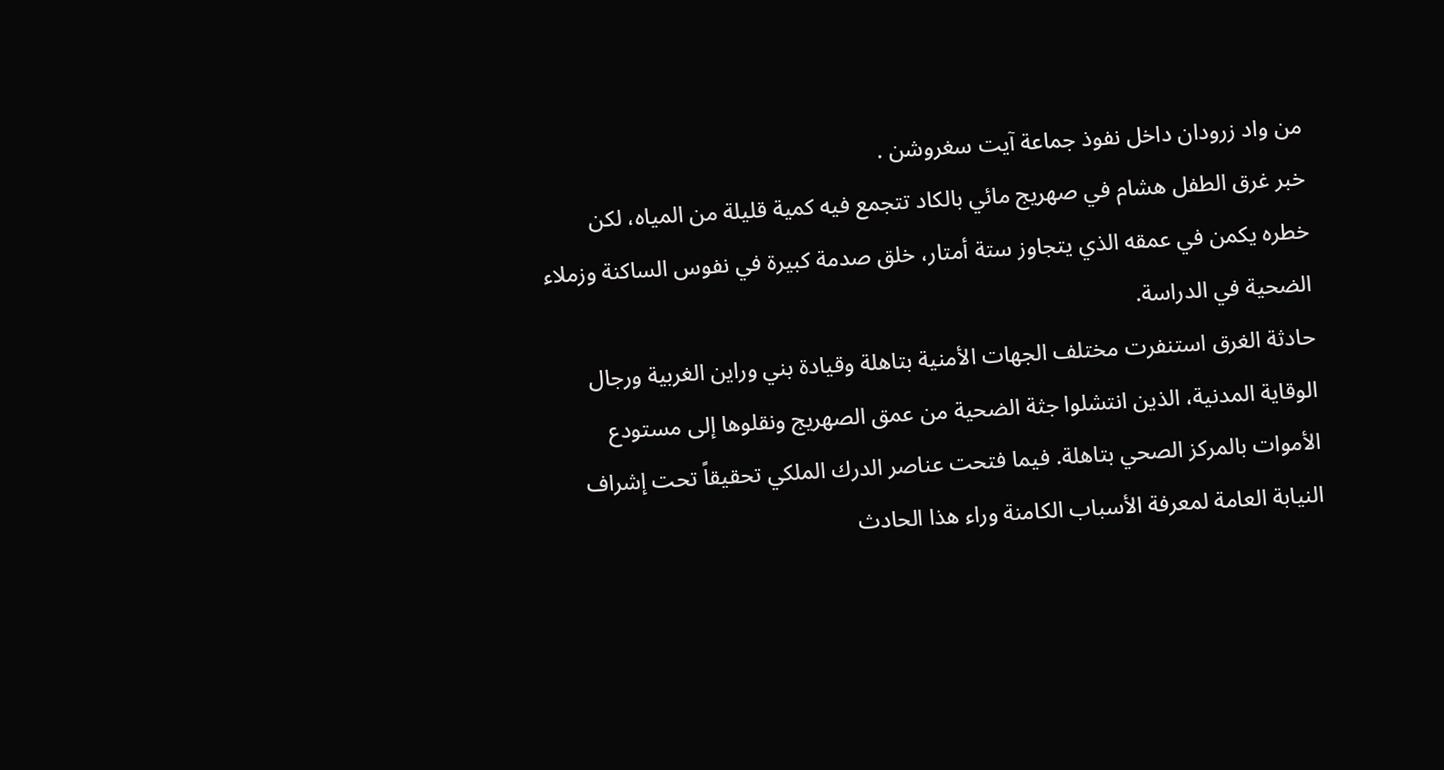من واد زرودان داخل نفوذ جماعة آيت سغروشن .
خبر غرق الطفل هشام في صهريج مائي بالكاد تتجمع فيه كمية قليلة من المياه، لكن خطره يكمن في عمقه الذي يتجاوز ستة أمتار، خلق صدمة كبيرة في نفوس الساكنة وزملاء الضحية في الدراسة.
حادثة الغرق استنفرت مختلف الجهات الأمنية بتاهلة وقيادة بني وراين الغربية ورجال الوقاية المدنية، الذين انتشلوا جثة الضحية من عمق الصهريج ونقلوها إلى مستودع الأموات بالمركز الصحي بتاهلة. فيما فتحت عناصر الدرك الملكي تحقيقاً تحت إشراف النيابة العامة لمعرفة الأسباب الكامنة وراء هذا الحادث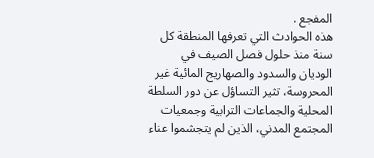المفجع .
هذه الحوادث التي تعرفها المنطقة كل سنة منذ حلول فصل الصيف في الوديان والسدود والصهاريج المائية غير المحروسة، تثير التساؤل عن دور السلطة المحلية والجماعات الترابية وجمعيات المجتمع المدني، الذين لم يتجشموا عناء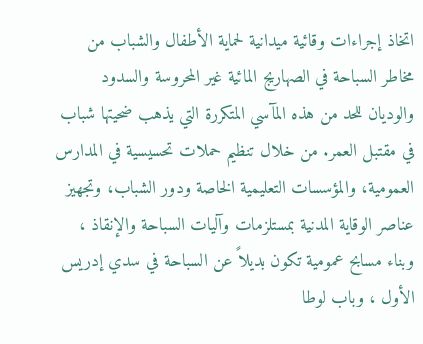اتخاذ إجراءات وقائية ميدانية لحماية الأطفال والشباب من مخاطر السباحة في الصهاريج المائية غير المحروسة والسدود والوديان للحد من هذه المآسي المتكررة التي يذهب ضحيتها شباب في مقتبل العمر. من خلال تنظيم حملات تحسيسية في المدارس العمومية، والمؤسسات التعليمية الخاصة ودور الشباب، وتجهيز عناصر الوقاية المدنية بمستلزمات وآليات السباحة والإنقاذ ، وبناء مسابح عمومية تكون بديلاً عن السباحة في سدي إدريس الأول ، وباب لوطا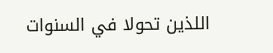اللذين تحولا في السنوات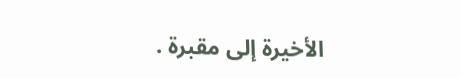الأخيرة إلى مقبرة .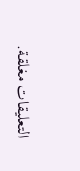التعليقات مغلقة.